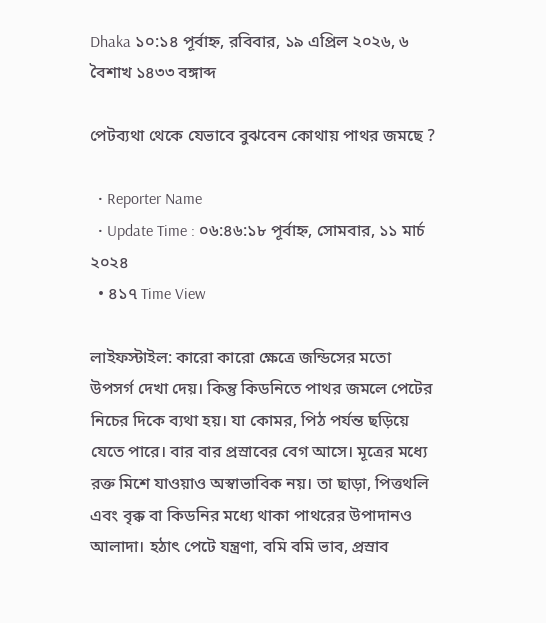Dhaka ১০:১৪ পূর্বাহ্ন, রবিবার, ১৯ এপ্রিল ২০২৬, ৬ বৈশাখ ১৪৩৩ বঙ্গাব্দ

পেটব্যথা থেকে যেভাবে বুঝবেন কোথায় পাথর জমছে ?

  • Reporter Name
  • Update Time : ০৬:৪৬:১৮ পূর্বাহ্ন, সোমবার, ১১ মার্চ ২০২৪
  • ৪১৭ Time View

লাইফস্টাইল: কারো কারো ক্ষেত্রে জন্ডিসের মতো উপসর্গ দেখা দেয়। কিন্তু কিডনিতে পাথর জমলে পেটের নিচের দিকে ব্যথা হয়। যা কোমর, পিঠ পর্যন্ত ছড়িয়ে যেতে পারে। বার বার প্রস্রাবের বেগ আসে। মূত্রের মধ্যে রক্ত মিশে যাওয়াও অস্বাভাবিক নয়। তা ছাড়া, পিত্তথলি এবং বৃক্ক বা কিডনির মধ্যে থাকা পাথরের উপাদানও আলাদা। হঠাৎ পেটে যন্ত্রণা, বমি বমি ভাব, প্রস্রাব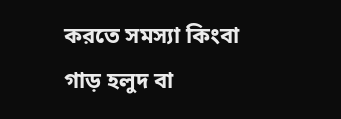করতে সমস্যা কিংবা গাড় হলুদ বা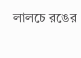লালচে রঙের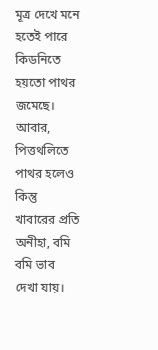মূত্র দেখে মনে হতেই পারে কিডনিতে হয়তো পাথর জমেছে। আবার, পিত্তথলিতে পাথর হলেও কিন্তু খাবারের প্রতি অনীহা, বমি বমি ভাব দেখা যায়।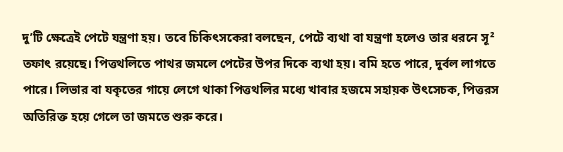দু’টি ক্ষেত্রেই পেটে যন্ত্রণা হয়। তবে চিকিৎসকেরা বলছেন, পেটে ব্যথা বা যন্ত্রণা হলেও তার ধরনে সূ² তফাৎ রয়েছে। পিত্তথলিতে পাথর জমলে পেটের উপর দিকে ব্যথা হয়। বমি হতে পারে, দুর্বল লাগতে পারে। লিভার বা যকৃতের গায়ে লেগে থাকা পিত্তথলির মধ্যে খাবার হজমে সহায়ক উৎসেচক, পিত্তরস অতিরিক্ত হয়ে গেলে তা জমতে শুরু করে।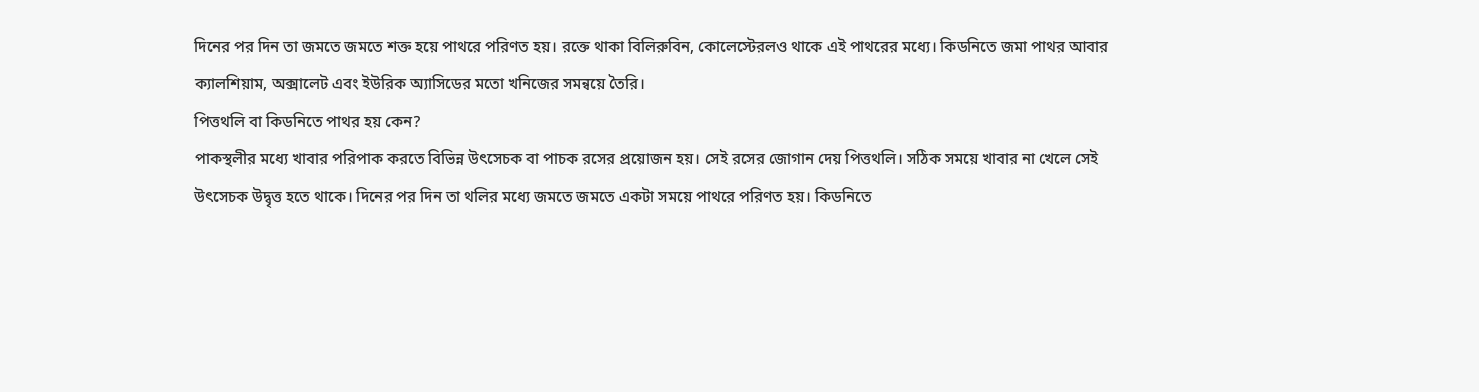দিনের পর দিন তা জমতে জমতে শক্ত হয়ে পাথরে পরিণত হয়। রক্তে থাকা বিলিরুবিন, কোলেস্টেরলও থাকে এই পাথরের মধ্যে। কিডনিতে জমা পাথর আবার ক্যালশিয়াম, অক্সালেট এবং ইউরিক অ্যাসিডের মতো খনিজের সমন্বয়ে তৈরি।
পিত্তথলি বা কিডনিতে পাথর হয় কেন?
পাকস্থলীর মধ্যে খাবার পরিপাক করতে বিভিন্ন উৎসেচক বা পাচক রসের প্রয়োজন হয়। সেই রসের জোগান দেয় পিত্তথলি। সঠিক সময়ে খাবার না খেলে সেই উৎসেচক উদ্বৃত্ত হতে থাকে। দিনের পর দিন তা থলির মধ্যে জমতে জমতে একটা সময়ে পাথরে পরিণত হয়। কিডনিতে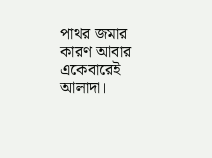পাথর জমার কারণ আবার একেবারেই আলাদা।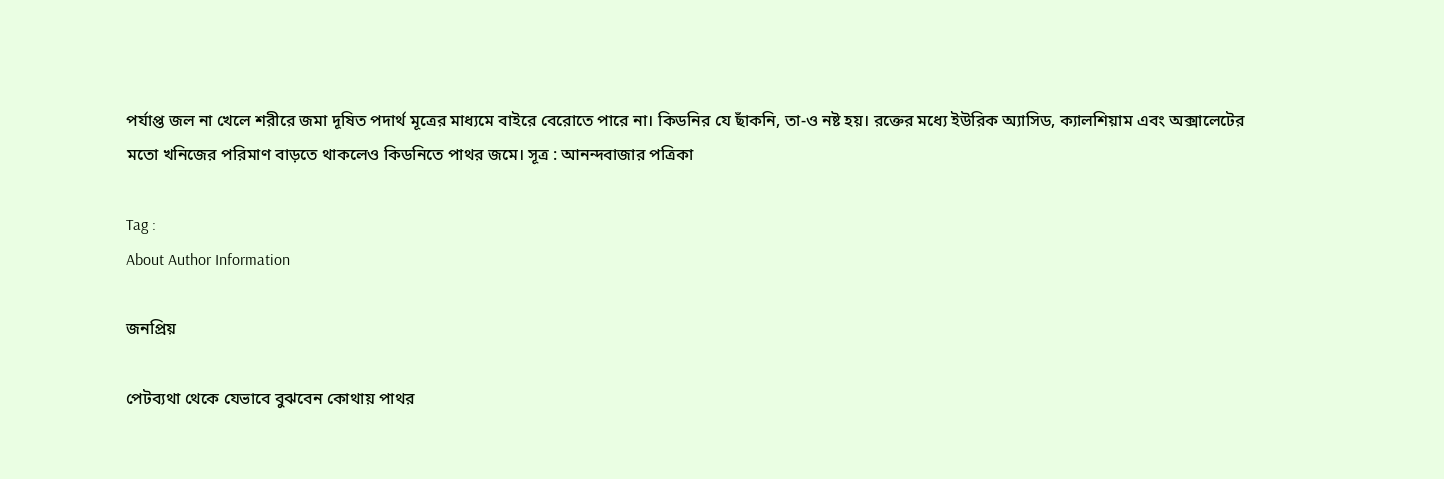পর্যাপ্ত জল না খেলে শরীরে জমা দূষিত পদার্থ মূত্রের মাধ্যমে বাইরে বেরোতে পারে না। কিডনির যে ছাঁকনি, তা-ও নষ্ট হয়। রক্তের মধ্যে ইউরিক অ্যাসিড, ক্যালশিয়াম এবং অক্সালেটের মতো খনিজের পরিমাণ বাড়তে থাকলেও কিডনিতে পাথর জমে। সূত্র : আনন্দবাজার পত্রিকা

Tag :
About Author Information

জনপ্রিয়

পেটব্যথা থেকে যেভাবে বুঝবেন কোথায় পাথর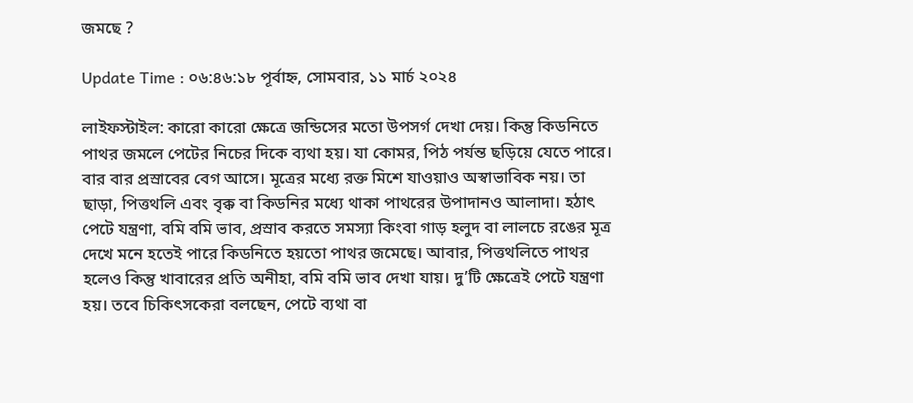জমছে ?

Update Time : ০৬:৪৬:১৮ পূর্বাহ্ন, সোমবার, ১১ মার্চ ২০২৪

লাইফস্টাইল: কারো কারো ক্ষেত্রে জন্ডিসের মতো উপসর্গ দেখা দেয়। কিন্তু কিডনিতে পাথর জমলে পেটের নিচের দিকে ব্যথা হয়। যা কোমর, পিঠ পর্যন্ত ছড়িয়ে যেতে পারে। বার বার প্রস্রাবের বেগ আসে। মূত্রের মধ্যে রক্ত মিশে যাওয়াও অস্বাভাবিক নয়। তা ছাড়া, পিত্তথলি এবং বৃক্ক বা কিডনির মধ্যে থাকা পাথরের উপাদানও আলাদা। হঠাৎ পেটে যন্ত্রণা, বমি বমি ভাব, প্রস্রাব করতে সমস্যা কিংবা গাড় হলুদ বা লালচে রঙের মূত্র দেখে মনে হতেই পারে কিডনিতে হয়তো পাথর জমেছে। আবার, পিত্তথলিতে পাথর হলেও কিন্তু খাবারের প্রতি অনীহা, বমি বমি ভাব দেখা যায়। দু’টি ক্ষেত্রেই পেটে যন্ত্রণা হয়। তবে চিকিৎসকেরা বলছেন, পেটে ব্যথা বা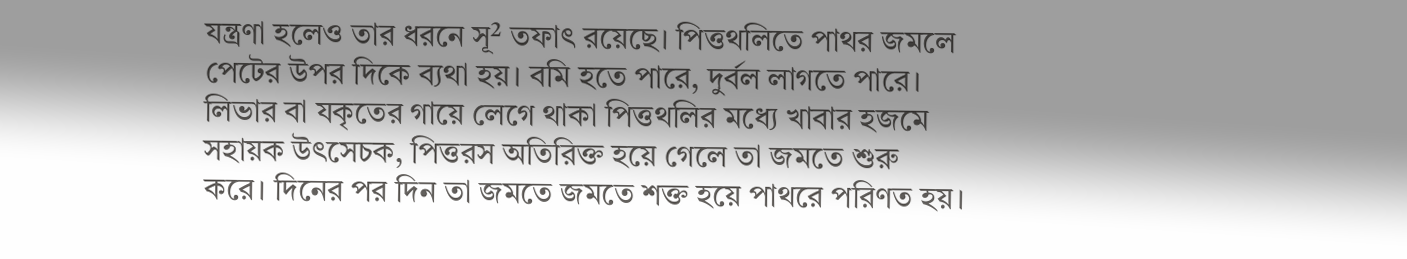যন্ত্রণা হলেও তার ধরনে সূ² তফাৎ রয়েছে। পিত্তথলিতে পাথর জমলে পেটের উপর দিকে ব্যথা হয়। বমি হতে পারে, দুর্বল লাগতে পারে। লিভার বা যকৃতের গায়ে লেগে থাকা পিত্তথলির মধ্যে খাবার হজমে সহায়ক উৎসেচক, পিত্তরস অতিরিক্ত হয়ে গেলে তা জমতে শুরু করে। দিনের পর দিন তা জমতে জমতে শক্ত হয়ে পাথরে পরিণত হয়।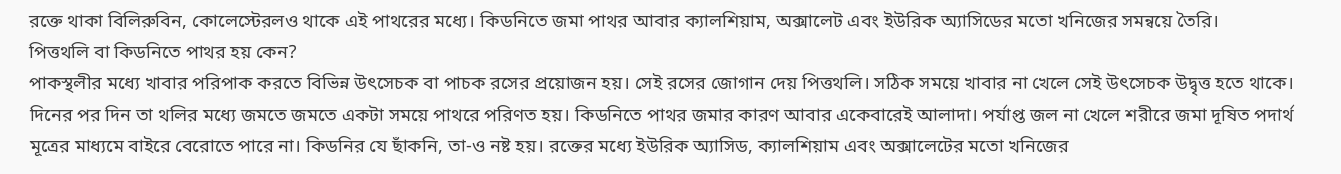রক্তে থাকা বিলিরুবিন, কোলেস্টেরলও থাকে এই পাথরের মধ্যে। কিডনিতে জমা পাথর আবার ক্যালশিয়াম, অক্সালেট এবং ইউরিক অ্যাসিডের মতো খনিজের সমন্বয়ে তৈরি।
পিত্তথলি বা কিডনিতে পাথর হয় কেন?
পাকস্থলীর মধ্যে খাবার পরিপাক করতে বিভিন্ন উৎসেচক বা পাচক রসের প্রয়োজন হয়। সেই রসের জোগান দেয় পিত্তথলি। সঠিক সময়ে খাবার না খেলে সেই উৎসেচক উদ্বৃত্ত হতে থাকে। দিনের পর দিন তা থলির মধ্যে জমতে জমতে একটা সময়ে পাথরে পরিণত হয়। কিডনিতে পাথর জমার কারণ আবার একেবারেই আলাদা। পর্যাপ্ত জল না খেলে শরীরে জমা দূষিত পদার্থ মূত্রের মাধ্যমে বাইরে বেরোতে পারে না। কিডনির যে ছাঁকনি, তা-ও নষ্ট হয়। রক্তের মধ্যে ইউরিক অ্যাসিড, ক্যালশিয়াম এবং অক্সালেটের মতো খনিজের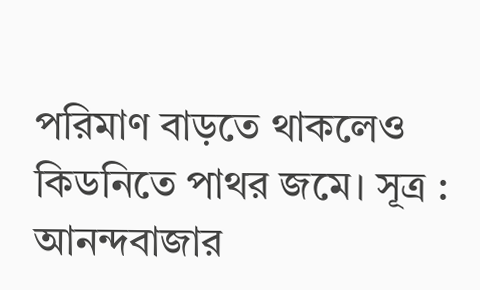পরিমাণ বাড়তে থাকলেও কিডনিতে পাথর জমে। সূত্র : আনন্দবাজার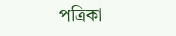পত্রিকা